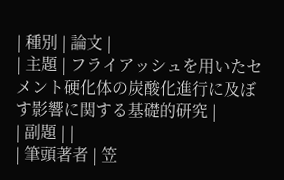| 種別 | 論文 |
| 主題 | フライアッシュを用いたセメント硬化体の炭酸化進行に及ぼす影響に関する基礎的研究 |
| 副題 | |
| 筆頭著者 | 笠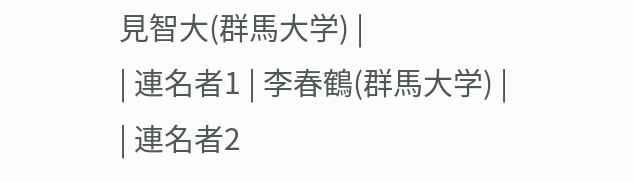見智大(群馬大学) |
| 連名者1 | 李春鶴(群馬大学) |
| 連名者2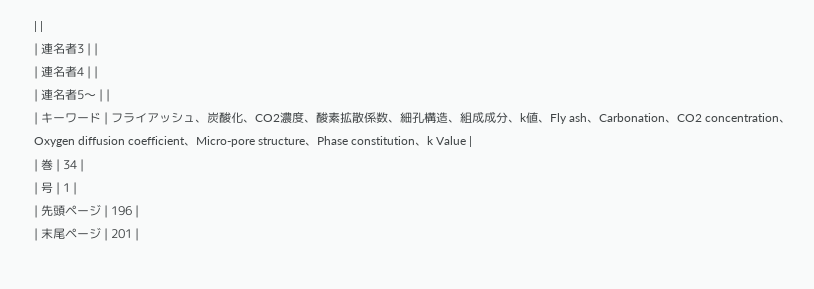| |
| 連名者3 | |
| 連名者4 | |
| 連名者5〜 | |
| キーワード | フライアッシュ、炭酸化、CO2濃度、酸素拡散係数、細孔構造、組成成分、k値、Fly ash、Carbonation、CO2 concentration、Oxygen diffusion coefficient、Micro-pore structure、Phase constitution、k Value |
| 巻 | 34 |
| 号 | 1 |
| 先頭ページ | 196 |
| 末尾ページ | 201 |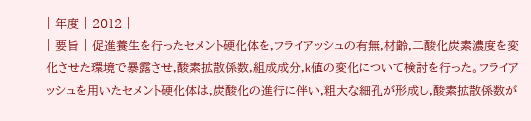| 年度 | 2012 |
| 要旨 | 促進養生を行ったセメント硬化体を,フライアッシュの有無,材齢,二酸化炭素濃度を変化させた環境で暴露させ,酸素拡散係数,組成成分,k値の変化について検討を行った。フライアッシュを用いたセメント硬化体は,炭酸化の進行に伴い,粗大な細孔が形成し,酸素拡散係数が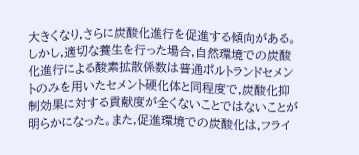大きくなり,さらに炭酸化進行を促進する傾向がある。しかし,適切な養生を行った場合,自然環境での炭酸化進行による酸素拡散係数は普通ポルトランドセメントのみを用いたセメント硬化体と同程度で,炭酸化抑制効果に対する貢献度が全くないことではないことが明らかになった。また,促進環境での炭酸化は,フライ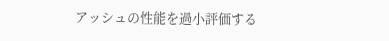アッシュの性能を過小評価する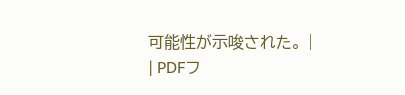可能性が示唆された。 |
| PDFフ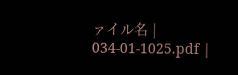ァイル名 | 034-01-1025.pdf |